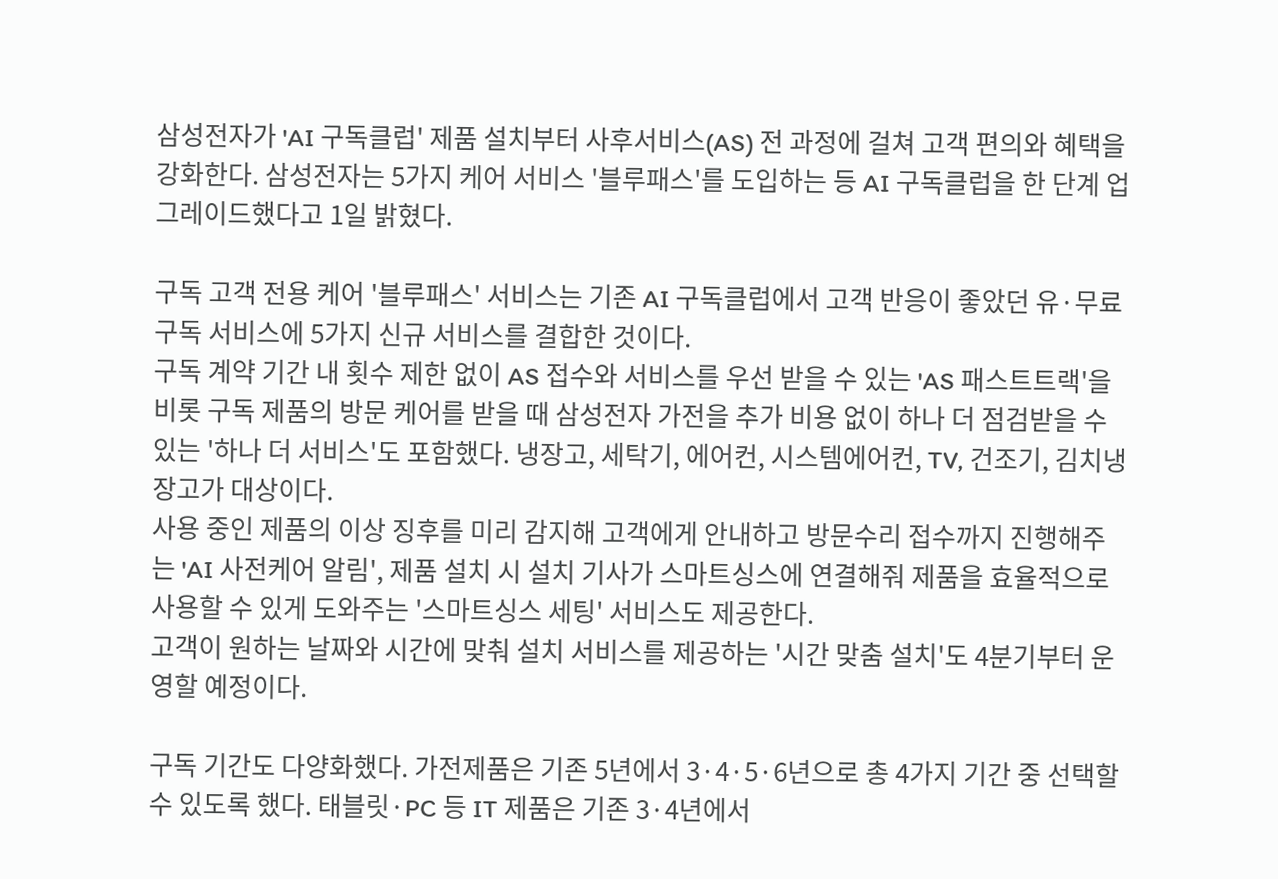삼성전자가 'AI 구독클럽' 제품 설치부터 사후서비스(AS) 전 과정에 걸쳐 고객 편의와 혜택을 강화한다. 삼성전자는 5가지 케어 서비스 '블루패스'를 도입하는 등 AI 구독클럽을 한 단계 업그레이드했다고 1일 밝혔다.

구독 고객 전용 케어 '블루패스' 서비스는 기존 AI 구독클럽에서 고객 반응이 좋았던 유·무료 구독 서비스에 5가지 신규 서비스를 결합한 것이다.
구독 계약 기간 내 횟수 제한 없이 AS 접수와 서비스를 우선 받을 수 있는 'AS 패스트트랙'을 비롯 구독 제품의 방문 케어를 받을 때 삼성전자 가전을 추가 비용 없이 하나 더 점검받을 수 있는 '하나 더 서비스'도 포함했다. 냉장고, 세탁기, 에어컨, 시스템에어컨, TV, 건조기, 김치냉장고가 대상이다.
사용 중인 제품의 이상 징후를 미리 감지해 고객에게 안내하고 방문수리 접수까지 진행해주는 'AI 사전케어 알림', 제품 설치 시 설치 기사가 스마트싱스에 연결해줘 제품을 효율적으로 사용할 수 있게 도와주는 '스마트싱스 세팅' 서비스도 제공한다.
고객이 원하는 날짜와 시간에 맞춰 설치 서비스를 제공하는 '시간 맞춤 설치'도 4분기부터 운영할 예정이다.

구독 기간도 다양화했다. 가전제품은 기존 5년에서 3·4·5·6년으로 총 4가지 기간 중 선택할 수 있도록 했다. 태블릿·PC 등 IT 제품은 기존 3·4년에서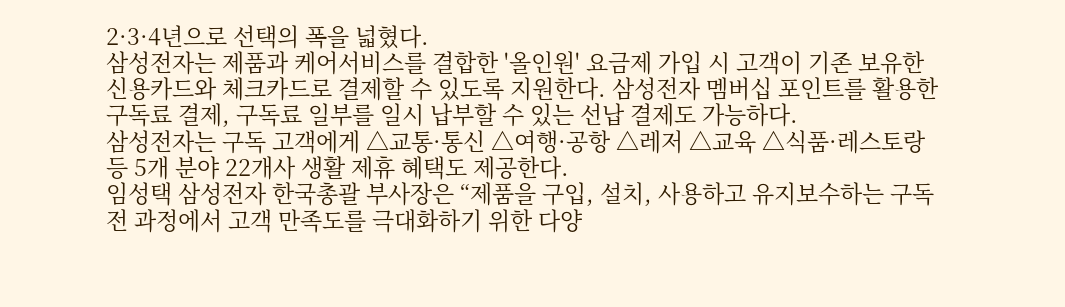2·3·4년으로 선택의 폭을 넓혔다.
삼성전자는 제품과 케어서비스를 결합한 '올인원' 요금제 가입 시 고객이 기존 보유한 신용카드와 체크카드로 결제할 수 있도록 지원한다. 삼성전자 멤버십 포인트를 활용한 구독료 결제, 구독료 일부를 일시 납부할 수 있는 선납 결제도 가능하다.
삼성전자는 구독 고객에게 △교통·통신 △여행·공항 △레저 △교육 △식품·레스토랑 등 5개 분야 22개사 생활 제휴 혜택도 제공한다.
임성택 삼성전자 한국총괄 부사장은 “제품을 구입, 설치, 사용하고 유지보수하는 구독 전 과정에서 고객 만족도를 극대화하기 위한 다양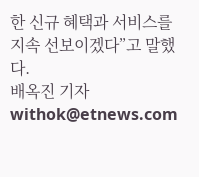한 신규 혜택과 서비스를 지속 선보이겠다”고 말했다.
배옥진 기자 withok@etnews.com